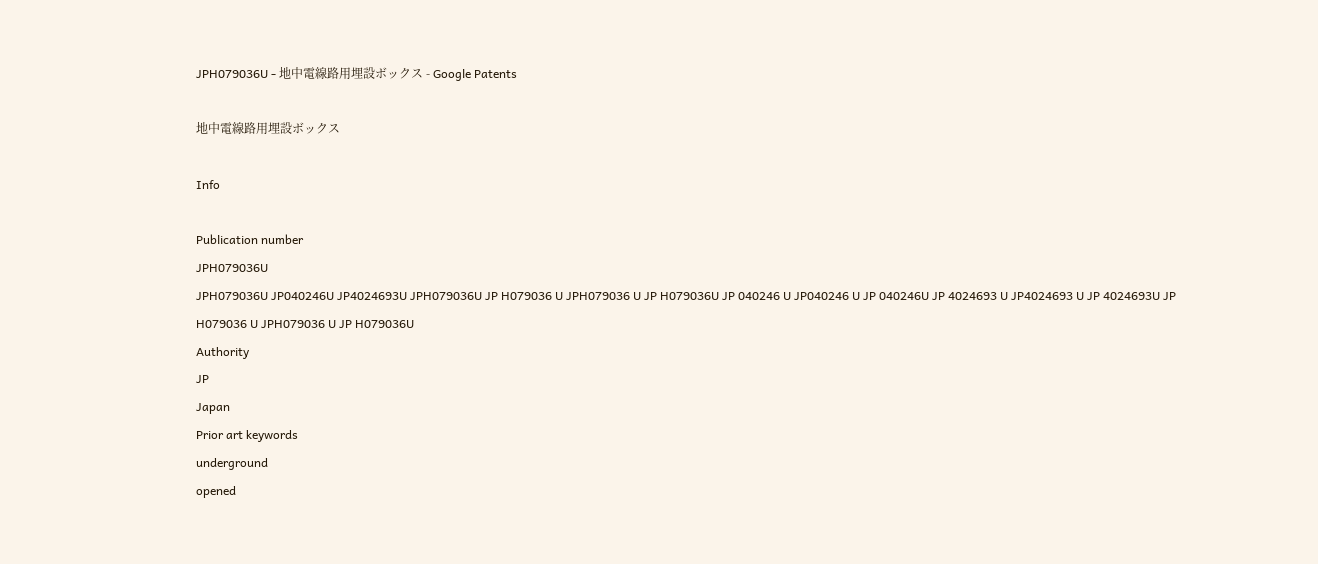JPH079036U - 地中電線路用埋設ボックス - Google Patents

地中電線路用埋設ボックス

Info

Publication number
JPH079036U
JPH079036U JP040246U JP4024693U JPH079036U JP H079036 U JPH079036 U JP H079036U JP 040246 U JP040246 U JP 040246U JP 4024693 U JP4024693 U JP 4024693U JP H079036 U JPH079036 U JP H079036U
Authority
JP
Japan
Prior art keywords
underground
opened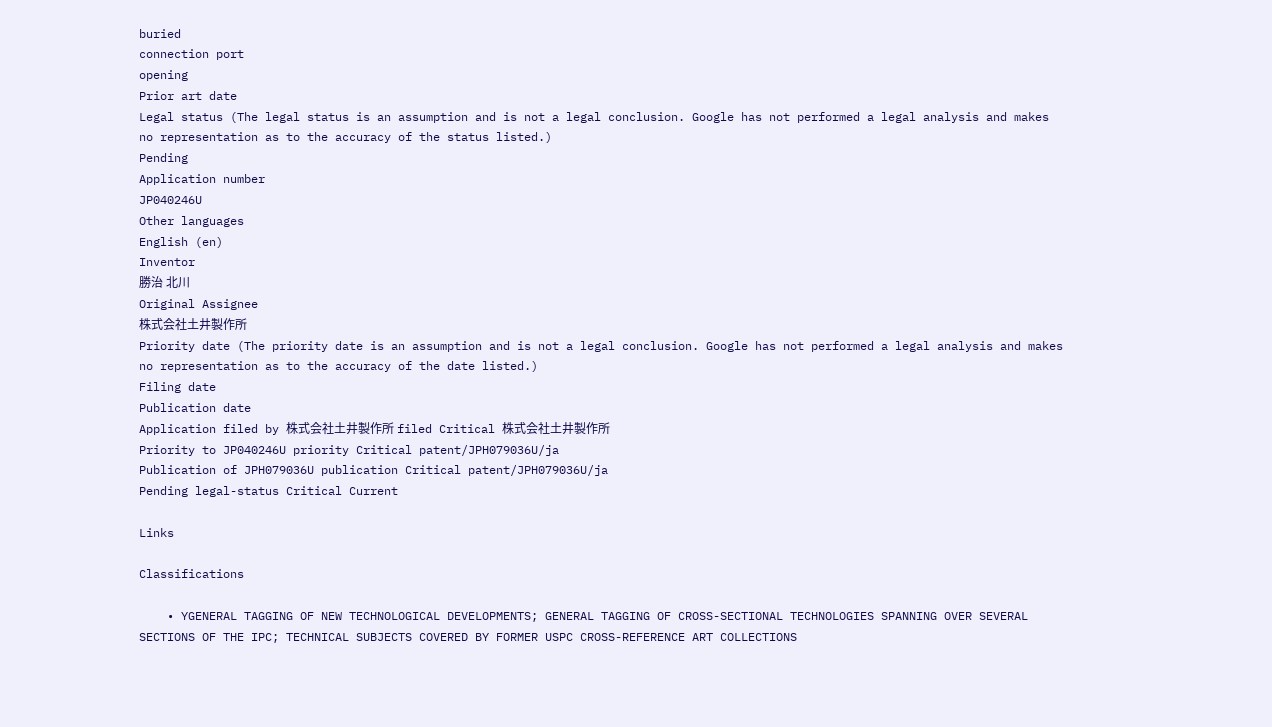buried
connection port
opening
Prior art date
Legal status (The legal status is an assumption and is not a legal conclusion. Google has not performed a legal analysis and makes no representation as to the accuracy of the status listed.)
Pending
Application number
JP040246U
Other languages
English (en)
Inventor
勝治 北川
Original Assignee
株式会社土井製作所
Priority date (The priority date is an assumption and is not a legal conclusion. Google has not performed a legal analysis and makes no representation as to the accuracy of the date listed.)
Filing date
Publication date
Application filed by 株式会社土井製作所 filed Critical 株式会社土井製作所
Priority to JP040246U priority Critical patent/JPH079036U/ja
Publication of JPH079036U publication Critical patent/JPH079036U/ja
Pending legal-status Critical Current

Links

Classifications

    • YGENERAL TAGGING OF NEW TECHNOLOGICAL DEVELOPMENTS; GENERAL TAGGING OF CROSS-SECTIONAL TECHNOLOGIES SPANNING OVER SEVERAL SECTIONS OF THE IPC; TECHNICAL SUBJECTS COVERED BY FORMER USPC CROSS-REFERENCE ART COLLECTIONS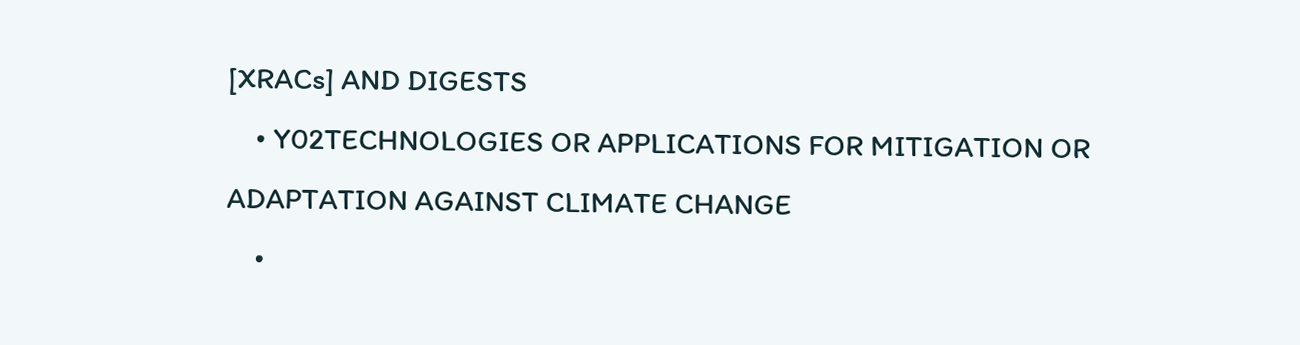[XRACs] AND DIGESTS
    • Y02TECHNOLOGIES OR APPLICATIONS FOR MITIGATION OR ADAPTATION AGAINST CLIMATE CHANGE
    •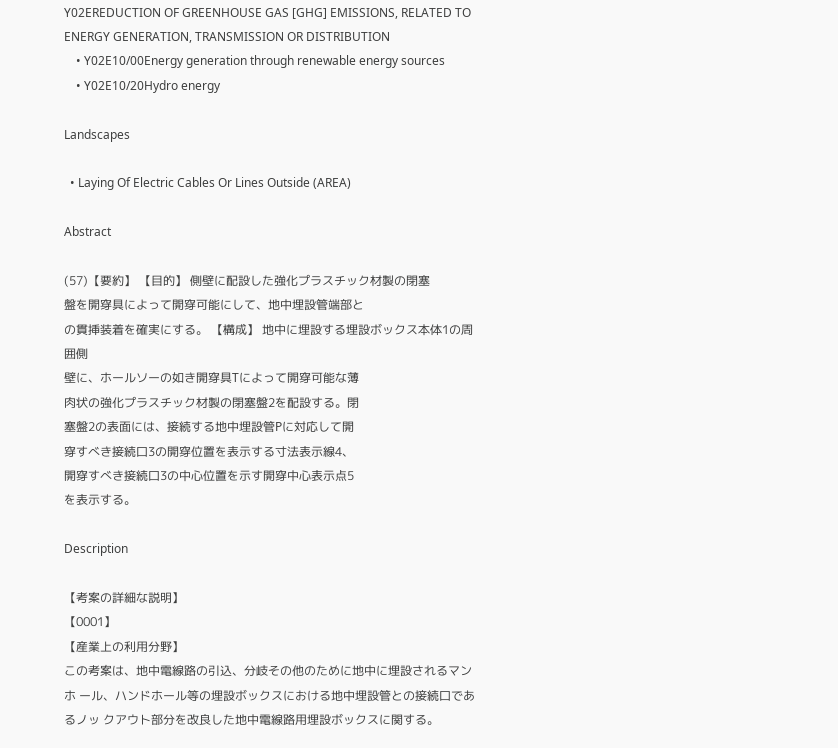Y02EREDUCTION OF GREENHOUSE GAS [GHG] EMISSIONS, RELATED TO ENERGY GENERATION, TRANSMISSION OR DISTRIBUTION
    • Y02E10/00Energy generation through renewable energy sources
    • Y02E10/20Hydro energy

Landscapes

  • Laying Of Electric Cables Or Lines Outside (AREA)

Abstract

(57)【要約】 【目的】 側壁に配設した強化プラスチック材製の閉塞
盤を開穿具によって開穿可能にして、地中埋設管端部と
の貫挿装着を確実にする。 【構成】 地中に埋設する埋設ボックス本体1の周囲側
壁に、ホールソーの如き開穿具Tによって開穿可能な薄
肉状の強化プラスチック材製の閉塞盤2を配設する。閉
塞盤2の表面には、接続する地中埋設管Pに対応して開
穿すべき接続口3の開穿位置を表示する寸法表示線4、
開穿すべき接続口3の中心位置を示す開穿中心表示点5
を表示する。

Description

【考案の詳細な説明】
【0001】
【産業上の利用分野】
この考案は、地中電線路の引込、分岐その他のために地中に埋設されるマンホ ール、ハンドホール等の埋設ボックスにおける地中埋設管との接続口であるノッ クアウト部分を改良した地中電線路用埋設ボックスに関する。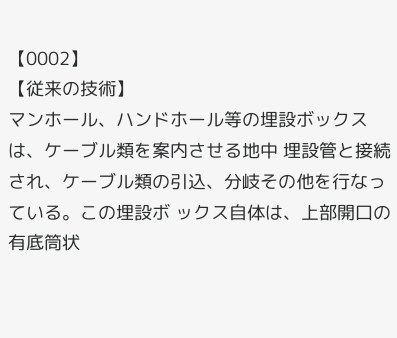【0002】
【従来の技術】
マンホール、ハンドホール等の埋設ボックスは、ケーブル類を案内させる地中 埋設管と接続され、ケーブル類の引込、分岐その他を行なっている。この埋設ボ ックス自体は、上部開口の有底筒状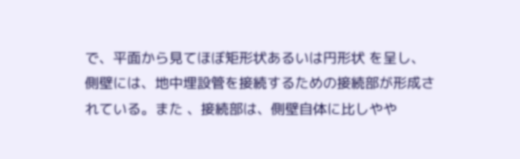で、平面から見てほぼ矩形状あるいは円形状 を呈し、側壁には、地中埋設管を接続するための接続部が形成されている。また 、接続部は、側壁自体に比しやや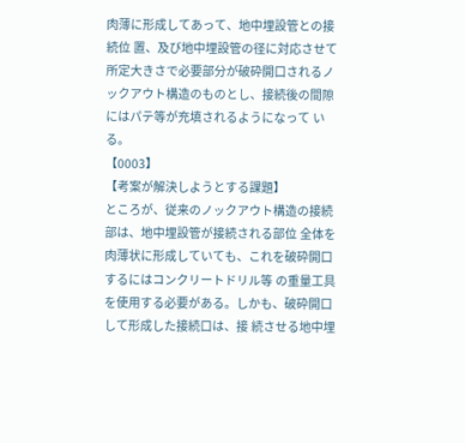肉薄に形成してあって、地中埋設管との接続位 置、及び地中埋設管の径に対応させて所定大きさで必要部分が破砕開口されるノ ックアウト構造のものとし、接続後の間隙にはパテ等が充填されるようになって いる。
【0003】
【考案が解決しようとする課題】
ところが、従来のノックアウト構造の接続部は、地中埋設管が接続される部位 全体を肉薄状に形成していても、これを破砕開口するにはコンクリートドリル等 の重量工具を使用する必要がある。しかも、破砕開口して形成した接続口は、接 続させる地中埋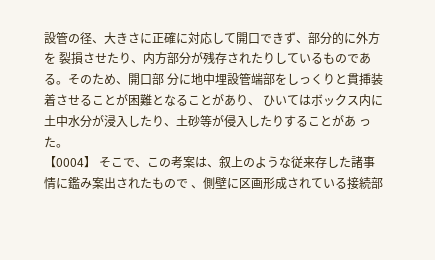設管の径、大きさに正確に対応して開口できず、部分的に外方を 裂損させたり、内方部分が残存されたりしているものである。そのため、開口部 分に地中埋設管端部をしっくりと貫挿装着させることが困難となることがあり、 ひいてはボックス内に土中水分が浸入したり、土砂等が侵入したりすることがあ った。
【0004】 そこで、この考案は、叙上のような従来存した諸事情に鑑み案出されたもので 、側壁に区画形成されている接続部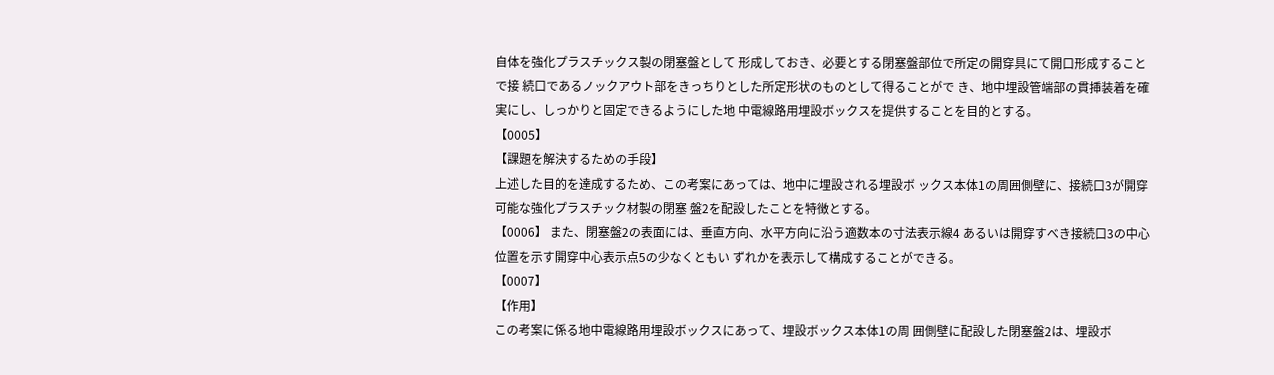自体を強化プラスチックス製の閉塞盤として 形成しておき、必要とする閉塞盤部位で所定の開穿具にて開口形成することで接 続口であるノックアウト部をきっちりとした所定形状のものとして得ることがで き、地中埋設管端部の貫挿装着を確実にし、しっかりと固定できるようにした地 中電線路用埋設ボックスを提供することを目的とする。
【0005】
【課題を解決するための手段】
上述した目的を達成するため、この考案にあっては、地中に埋設される埋設ボ ックス本体1の周囲側壁に、接続口3が開穿可能な強化プラスチック材製の閉塞 盤2を配設したことを特徴とする。
【0006】 また、閉塞盤2の表面には、垂直方向、水平方向に沿う適数本の寸法表示線4 あるいは開穿すべき接続口3の中心位置を示す開穿中心表示点5の少なくともい ずれかを表示して構成することができる。
【0007】
【作用】
この考案に係る地中電線路用埋設ボックスにあって、埋設ボックス本体1の周 囲側壁に配設した閉塞盤2は、埋設ボ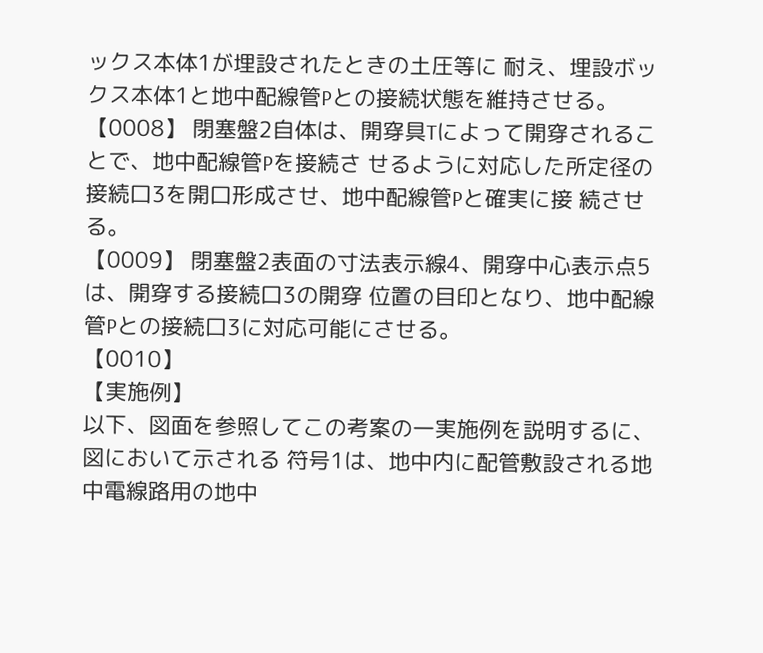ックス本体1が埋設されたときの土圧等に 耐え、埋設ボックス本体1と地中配線管Pとの接続状態を維持させる。
【0008】 閉塞盤2自体は、開穿具Tによって開穿されることで、地中配線管Pを接続さ せるように対応した所定径の接続口3を開口形成させ、地中配線管Pと確実に接 続させる。
【0009】 閉塞盤2表面の寸法表示線4、開穿中心表示点5は、開穿する接続口3の開穿 位置の目印となり、地中配線管Pとの接続口3に対応可能にさせる。
【0010】
【実施例】
以下、図面を参照してこの考案の一実施例を説明するに、図において示される 符号1は、地中内に配管敷設される地中電線路用の地中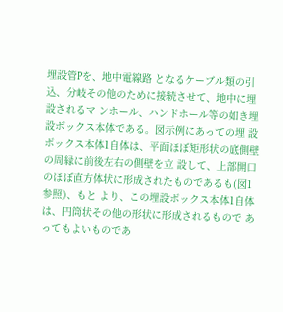埋設管Pを、地中電線路 となるケーブル類の引込、分岐その他のために接続させて、地中に埋設されるマ ンホール、ハンドホール等の如き埋設ボックス本体である。図示例にあっての埋 設ボックス本体1自体は、平面ほぼ矩形状の底側壁の周縁に前後左右の側壁を立 設して、上部開口のほぼ直方体状に形成されたものであるも(図1参照)、もと より、この埋設ボックス本体1自体は、円筒状その他の形状に形成されるもので あってもよいものであ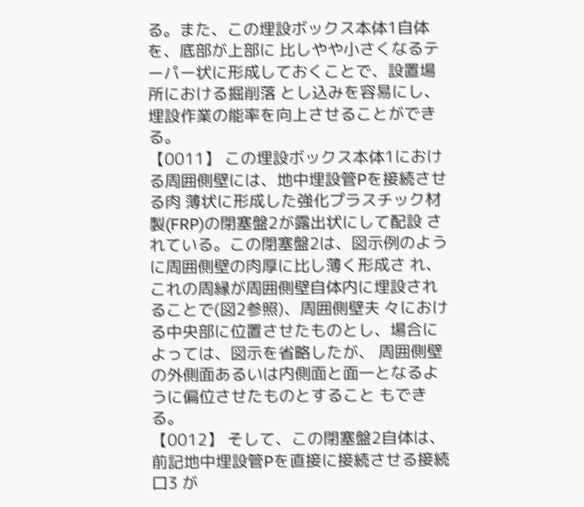る。また、この埋設ボックス本体1自体を、底部が上部に 比しやや小さくなるテーパー状に形成しておくことで、設置場所における掘削落 とし込みを容易にし、埋設作業の能率を向上させることができる。
【0011】 この埋設ボックス本体1における周囲側壁には、地中埋設管Pを接続させる肉 薄状に形成した強化プラスチック材製(FRP)の閉塞盤2が露出状にして配設 されている。この閉塞盤2は、図示例のように周囲側壁の肉厚に比し薄く形成さ れ、これの周縁が周囲側壁自体内に埋設されることで(図2参照)、周囲側壁夫 々における中央部に位置させたものとし、場合によっては、図示を省略したが、 周囲側壁の外側面あるいは内側面と面一となるように偏位させたものとすること もできる。
【0012】 そして、この閉塞盤2自体は、前記地中埋設管Pを直接に接続させる接続口3 が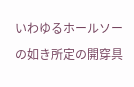いわゆるホールソーの如き所定の開穿具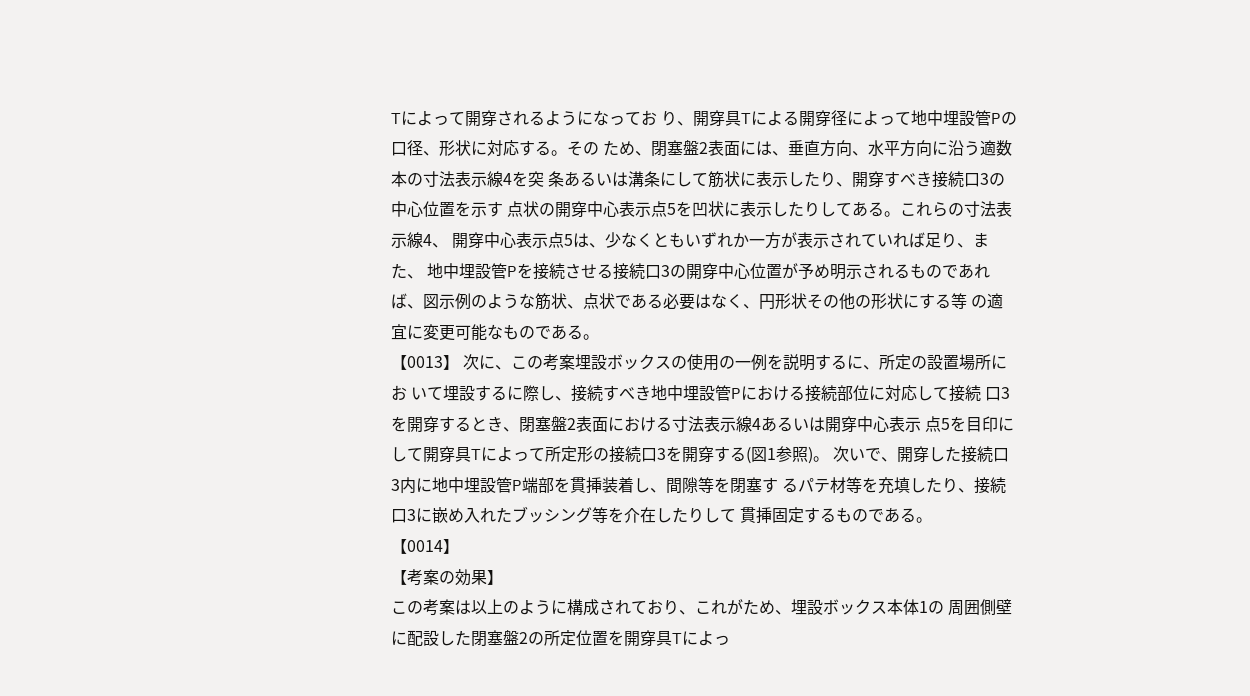Tによって開穿されるようになってお り、開穿具Tによる開穿径によって地中埋設管Pの口径、形状に対応する。その ため、閉塞盤2表面には、垂直方向、水平方向に沿う適数本の寸法表示線4を突 条あるいは溝条にして筋状に表示したり、開穿すべき接続口3の中心位置を示す 点状の開穿中心表示点5を凹状に表示したりしてある。これらの寸法表示線4、 開穿中心表示点5は、少なくともいずれか一方が表示されていれば足り、また、 地中埋設管Pを接続させる接続口3の開穿中心位置が予め明示されるものであれ ば、図示例のような筋状、点状である必要はなく、円形状その他の形状にする等 の適宜に変更可能なものである。
【0013】 次に、この考案埋設ボックスの使用の一例を説明するに、所定の設置場所にお いて埋設するに際し、接続すべき地中埋設管Pにおける接続部位に対応して接続 口3を開穿するとき、閉塞盤2表面における寸法表示線4あるいは開穿中心表示 点5を目印にして開穿具Tによって所定形の接続口3を開穿する(図1参照)。 次いで、開穿した接続口3内に地中埋設管P端部を貫挿装着し、間隙等を閉塞す るパテ材等を充填したり、接続口3に嵌め入れたブッシング等を介在したりして 貫挿固定するものである。
【0014】
【考案の効果】
この考案は以上のように構成されており、これがため、埋設ボックス本体1の 周囲側壁に配設した閉塞盤2の所定位置を開穿具Tによっ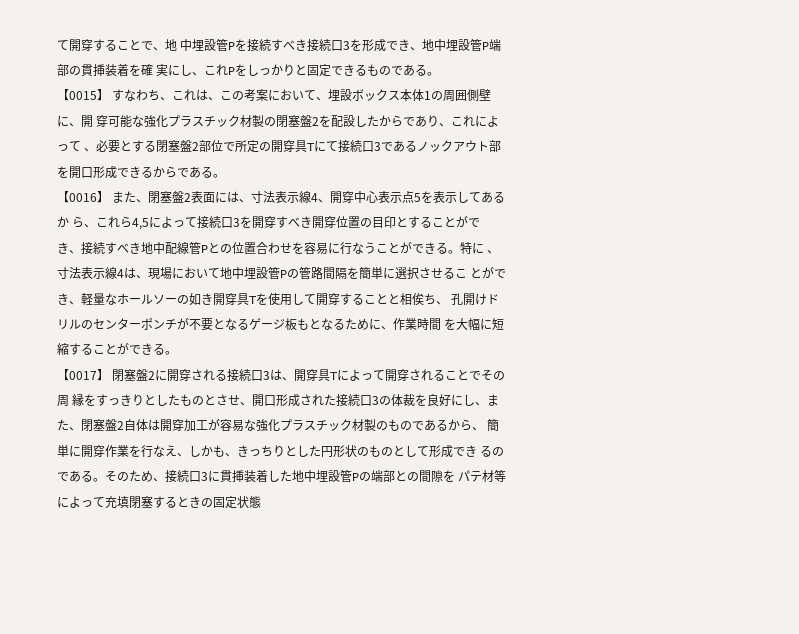て開穿することで、地 中埋設管Pを接続すべき接続口3を形成でき、地中埋設管P端部の貫挿装着を確 実にし、これPをしっかりと固定できるものである。
【0015】 すなわち、これは、この考案において、埋設ボックス本体1の周囲側壁に、開 穿可能な強化プラスチック材製の閉塞盤2を配設したからであり、これによって 、必要とする閉塞盤2部位で所定の開穿具Tにて接続口3であるノックアウト部 を開口形成できるからである。
【0016】 また、閉塞盤2表面には、寸法表示線4、開穿中心表示点5を表示してあるか ら、これら4,5によって接続口3を開穿すべき開穿位置の目印とすることがで き、接続すべき地中配線管Pとの位置合わせを容易に行なうことができる。特に 、寸法表示線4は、現場において地中埋設管Pの管路間隔を簡単に選択させるこ とができ、軽量なホールソーの如き開穿具Tを使用して開穿することと相俟ち、 孔開けドリルのセンターポンチが不要となるゲージ板もとなるために、作業時間 を大幅に短縮することができる。
【0017】 閉塞盤2に開穿される接続口3は、開穿具Tによって開穿されることでその周 縁をすっきりとしたものとさせ、開口形成された接続口3の体裁を良好にし、ま た、閉塞盤2自体は開穿加工が容易な強化プラスチック材製のものであるから、 簡単に開穿作業を行なえ、しかも、きっちりとした円形状のものとして形成でき るのである。そのため、接続口3に貫挿装着した地中埋設管Pの端部との間隙を パテ材等によって充填閉塞するときの固定状態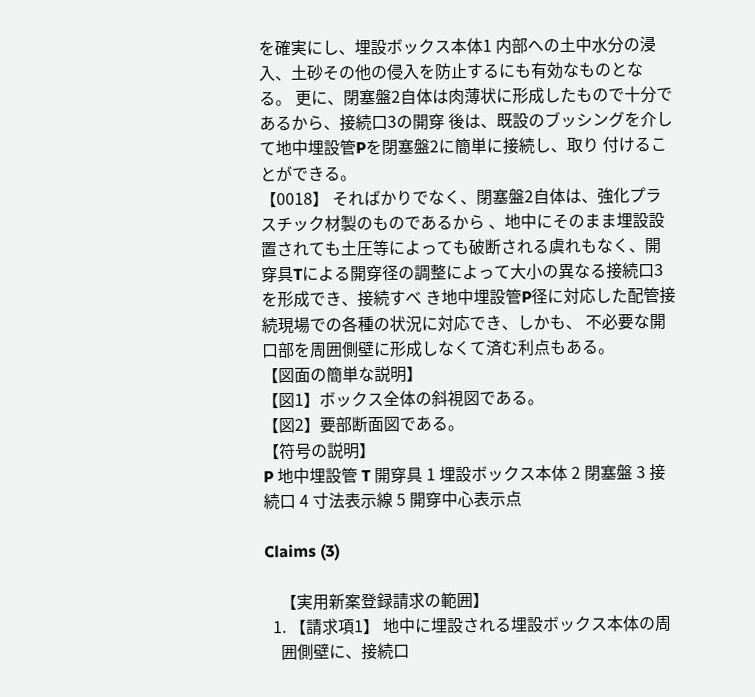を確実にし、埋設ボックス本体1 内部への土中水分の浸入、土砂その他の侵入を防止するにも有効なものとなる。 更に、閉塞盤2自体は肉薄状に形成したもので十分であるから、接続口3の開穿 後は、既設のブッシングを介して地中埋設管Pを閉塞盤2に簡単に接続し、取り 付けることができる。
【0018】 そればかりでなく、閉塞盤2自体は、強化プラスチック材製のものであるから 、地中にそのまま埋設設置されても土圧等によっても破断される虞れもなく、開 穿具Tによる開穿径の調整によって大小の異なる接続口3を形成でき、接続すべ き地中埋設管P径に対応した配管接続現場での各種の状況に対応でき、しかも、 不必要な開口部を周囲側壁に形成しなくて済む利点もある。
【図面の簡単な説明】
【図1】ボックス全体の斜視図である。
【図2】要部断面図である。
【符号の説明】
P 地中埋設管 T 開穿具 1 埋設ボックス本体 2 閉塞盤 3 接続口 4 寸法表示線 5 開穿中心表示点

Claims (3)

    【実用新案登録請求の範囲】
  1. 【請求項1】 地中に埋設される埋設ボックス本体の周
    囲側壁に、接続口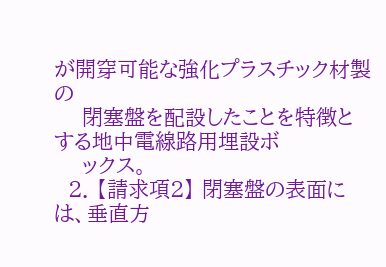が開穿可能な強化プラスチック材製の
    閉塞盤を配設したことを特徴とする地中電線路用埋設ボ
    ックス。
  2. 【請求項2】 閉塞盤の表面には、垂直方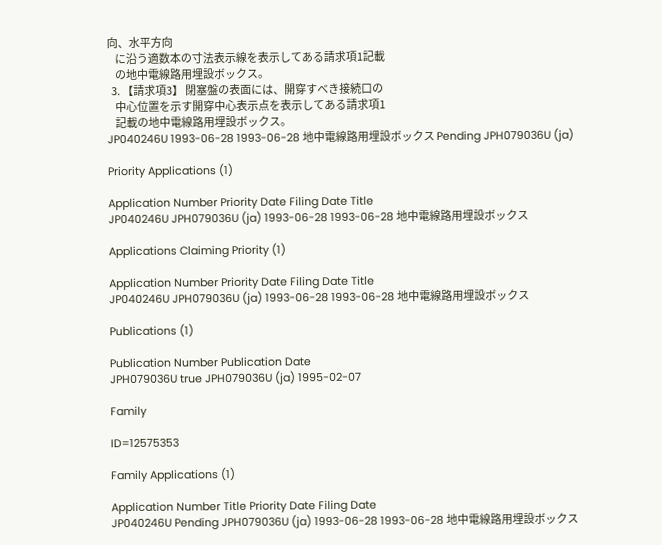向、水平方向
    に沿う適数本の寸法表示線を表示してある請求項1記載
    の地中電線路用埋設ボックス。
  3. 【請求項3】 閉塞盤の表面には、開穿すべき接続口の
    中心位置を示す開穿中心表示点を表示してある請求項1
    記載の地中電線路用埋設ボックス。
JP040246U 1993-06-28 1993-06-28 地中電線路用埋設ボックス Pending JPH079036U (ja)

Priority Applications (1)

Application Number Priority Date Filing Date Title
JP040246U JPH079036U (ja) 1993-06-28 1993-06-28 地中電線路用埋設ボックス

Applications Claiming Priority (1)

Application Number Priority Date Filing Date Title
JP040246U JPH079036U (ja) 1993-06-28 1993-06-28 地中電線路用埋設ボックス

Publications (1)

Publication Number Publication Date
JPH079036U true JPH079036U (ja) 1995-02-07

Family

ID=12575353

Family Applications (1)

Application Number Title Priority Date Filing Date
JP040246U Pending JPH079036U (ja) 1993-06-28 1993-06-28 地中電線路用埋設ボックス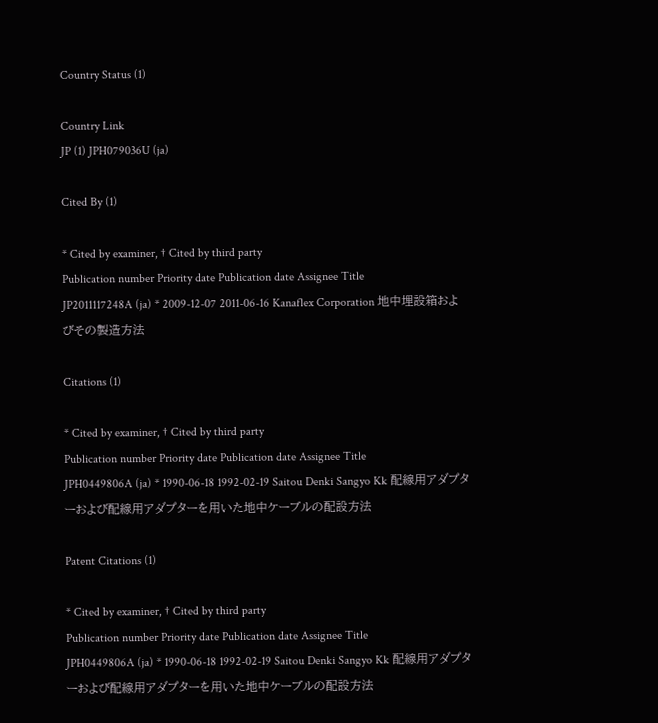Country Status (1)

Country Link
JP (1) JPH079036U (ja)

Cited By (1)

* Cited by examiner, † Cited by third party
Publication number Priority date Publication date Assignee Title
JP2011117248A (ja) * 2009-12-07 2011-06-16 Kanaflex Corporation 地中埋設箱およびその製造方法

Citations (1)

* Cited by examiner, † Cited by third party
Publication number Priority date Publication date Assignee Title
JPH0449806A (ja) * 1990-06-18 1992-02-19 Saitou Denki Sangyo Kk 配線用アダプターおよび配線用アダプターを用いた地中ケーブルの配設方法

Patent Citations (1)

* Cited by examiner, † Cited by third party
Publication number Priority date Publication date Assignee Title
JPH0449806A (ja) * 1990-06-18 1992-02-19 Saitou Denki Sangyo Kk 配線用アダプターおよび配線用アダプターを用いた地中ケーブルの配設方法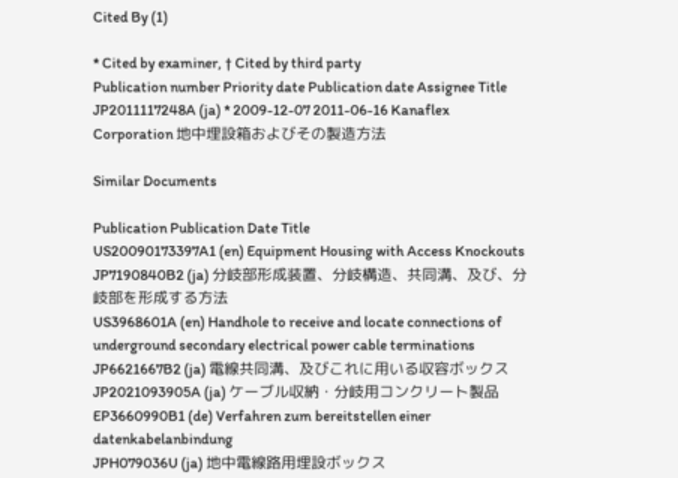Cited By (1)

* Cited by examiner, † Cited by third party
Publication number Priority date Publication date Assignee Title
JP2011117248A (ja) * 2009-12-07 2011-06-16 Kanaflex Corporation 地中埋設箱およびその製造方法

Similar Documents

Publication Publication Date Title
US20090173397A1 (en) Equipment Housing with Access Knockouts
JP7190840B2 (ja) 分岐部形成装置、分岐構造、共同溝、及び、分岐部を形成する方法
US3968601A (en) Handhole to receive and locate connections of underground secondary electrical power cable terminations
JP6621667B2 (ja) 電線共同溝、及びこれに用いる収容ボックス
JP2021093905A (ja) ケーブル収納・分岐用コンクリート製品
EP3660990B1 (de) Verfahren zum bereitstellen einer datenkabelanbindung
JPH079036U (ja) 地中電線路用埋設ボックス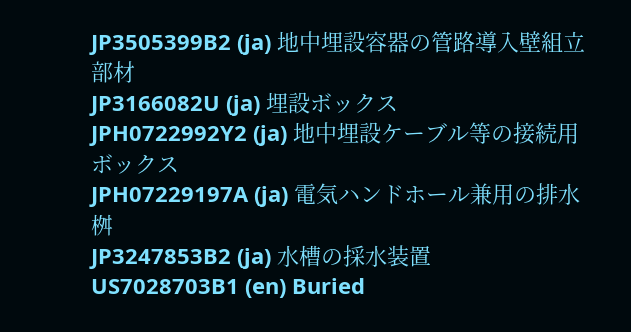JP3505399B2 (ja) 地中埋設容器の管路導入壁組立部材
JP3166082U (ja) 埋設ボックス
JPH0722992Y2 (ja) 地中埋設ケーブル等の接続用ボックス
JPH07229197A (ja) 電気ハンドホール兼用の排水桝
JP3247853B2 (ja) 水槽の採水装置
US7028703B1 (en) Buried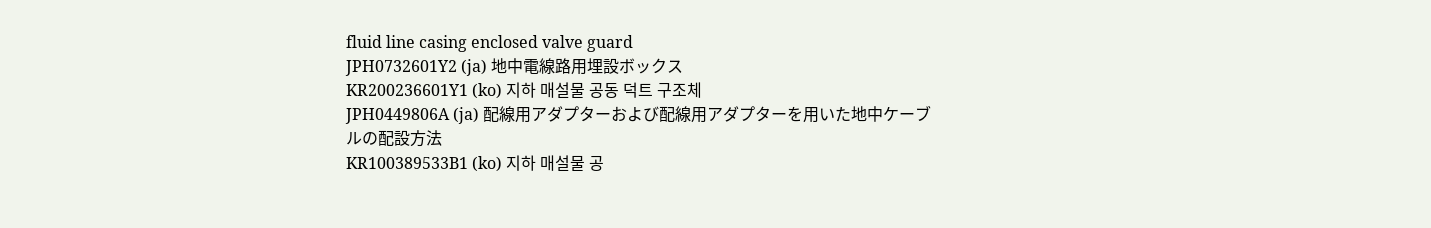fluid line casing enclosed valve guard
JPH0732601Y2 (ja) 地中電線路用埋設ボックス
KR200236601Y1 (ko) 지하 매설물 공동 덕트 구조체
JPH0449806A (ja) 配線用アダプターおよび配線用アダプターを用いた地中ケーブルの配設方法
KR100389533B1 (ko) 지하 매설물 공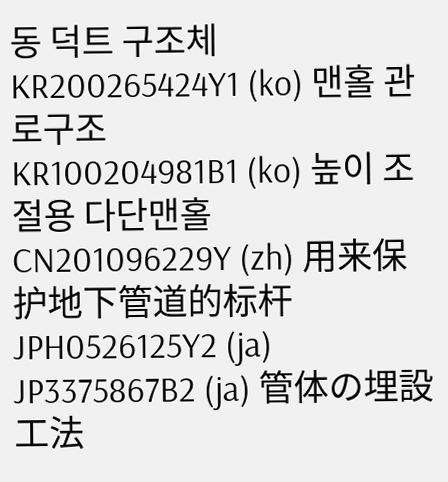동 덕트 구조체
KR200265424Y1 (ko) 맨홀 관로구조
KR100204981B1 (ko) 높이 조절용 다단맨홀
CN201096229Y (zh) 用来保护地下管道的标杆
JPH0526125Y2 (ja)
JP3375867B2 (ja) 管体の埋設工法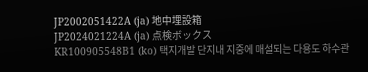JP2002051422A (ja) 地中埋設箱
JP2024021224A (ja) 点検ボックス
KR100905548B1 (ko) 택지개발 단지내 지중에 매설되는 다용도 하수관